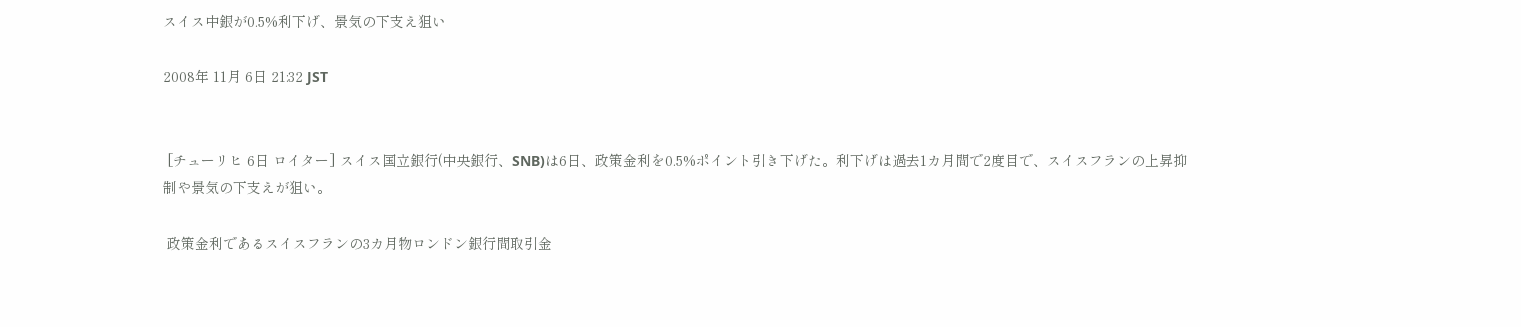スイス中銀が0.5%利下げ、景気の下支え狙い

2008年 11月 6日 21:32 JST


 [チューリヒ 6日 ロイター] スイス国立銀行(中央銀行、SNB)は6日、政策金利を0.5%ポイント引き下げた。利下げは過去1カ月間で2度目で、スイスフランの上昇抑制や景気の下支えが狙い。

 政策金利であるスイスフランの3カ月物ロンドン銀行間取引金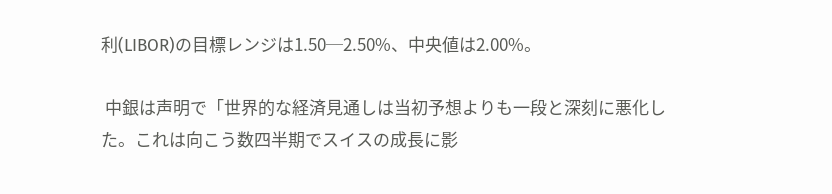利(LIBOR)の目標レンジは1.50─2.50%、中央値は2.00%。

 中銀は声明で「世界的な経済見通しは当初予想よりも一段と深刻に悪化した。これは向こう数四半期でスイスの成長に影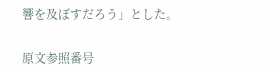響を及ぼすだろう」とした。

原文参照番号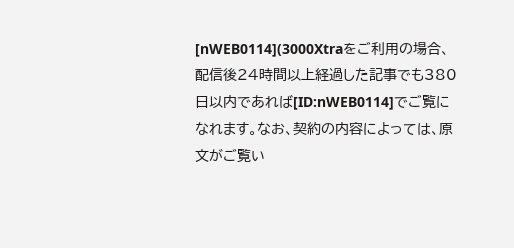[nWEB0114](3000Xtraをご利用の場合、配信後24時間以上経過した記事でも380日以内であれば[ID:nWEB0114]でご覧になれます。なお、契約の内容によっては、原文がご覧い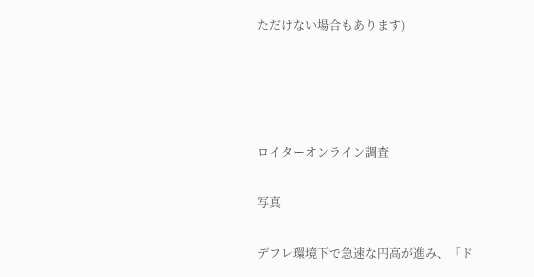ただけない場合もあります)




ロイターオンライン調査

写真

デフレ環境下で急速な円高が進み、「ド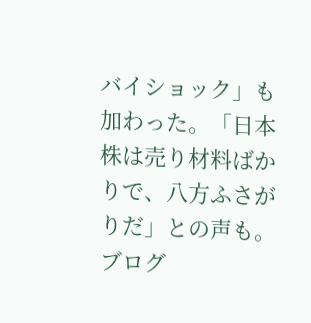バイショック」も加わった。「日本株は売り材料ばかりで、八方ふさがりだ」との声も。  ブログ